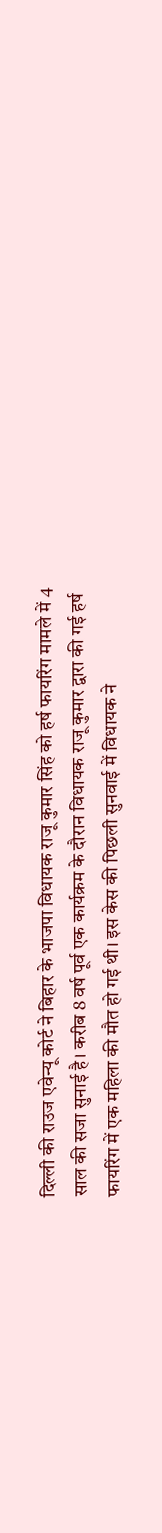दिल्ली की राउज एवेन्यू कोर्ट ने बिहार के भाजपा विधायक राजू कुमार सिंह को हर्ष फायरिंग मामले में 4 साल की सजा सुनाई है। करीब 8 वर्ष पूर्व एक कार्यक्रम के दौरान विधायक राजू कुमार द्वारा की गई हर्ष फायरिंग में एक महिला की मौत हो गई थी। इस केस की पिछली सुनवाई में विधायक ने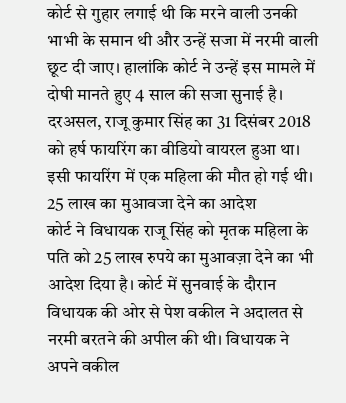कोर्ट से गुहार लगाई थी कि मरने वाली उनकी भाभी के समान थी और उन्हें सजा में नरमी वाली छूट दी जाए। हालांकि कोर्ट ने उन्हें इस मामले में दोषी मानते हुए 4 साल की सजा सुनाई है। दरअसल, राजू कुमार सिंह का 31 दिसंबर 2018 को हर्ष फायरिंग का वीडियो वायरल हुआ था। इसी फायरिंग में एक महिला की मौत हो गई थी।
25 लाख का मुआवजा देने का आदेश
कोर्ट ने विधायक राजू सिंह को मृतक महिला के पति को 25 लाख रुपये का मुआवज़ा देने का भी आदेश दिया है। कोर्ट में सुनवाई के दौरान विधायक की ओर से पेश वकील ने अदालत से नरमी बरतने की अपील की थी। विधायक ने अपने वकील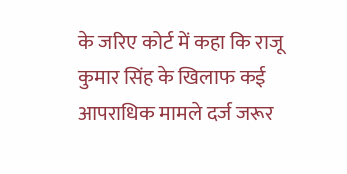के जरिए कोर्ट में कहा कि राजू कुमार सिंह के खिलाफ कई आपराधिक मामले दर्ज जरूर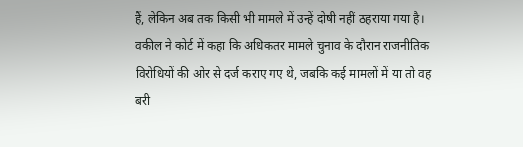हैं, लेकिन अब तक किसी भी मामले में उन्हें दोषी नहीं ठहराया गया है। वकील ने कोर्ट में कहा कि अधिकतर मामले चुनाव के दौरान राजनीतिक विरोधियों की ओर से दर्ज कराए गए थे, जबकि कई मामलों में या तो वह बरी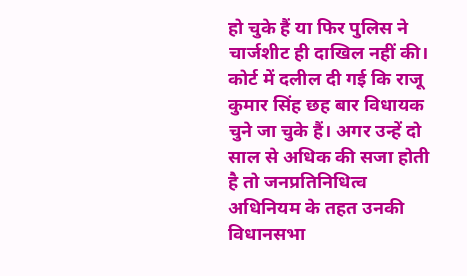हो चुके हैं या फिर पुलिस ने चार्जशीट ही दाखिल नहीं की।
कोर्ट में दलील दी गई कि राजू कुमार सिंह छह बार विधायक चुने जा चुके हैं। अगर उन्हें दो साल से अधिक की सजा होती है तो जनप्रतिनिधित्व अधिनियम के तहत उनकी विधानसभा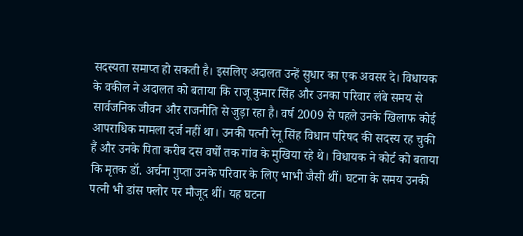सदस्यता समाप्त हो सकती है। इसलिए अदालत उन्हें सुधार का एक अवसर दे। विधायक के वकील ने अदालत को बताया कि राजू कुमार सिंह और उनका परिवार लंबे समय से सार्वजनिक जीवन और राजनीति से जुड़ा रहा है। वर्ष 2009 से पहले उनके खिलाफ कोई आपराधिक मामला दर्ज नहीं था। उनकी पत्नी रेनू सिंह विधान परिषद की सदस्य रह चुकी हैं और उनके पिता करीब दस वर्षों तक गांव के मुखिया रहे थे। विधायक ने कोर्ट को बताया कि मृतक डॉ. अर्चना गुप्ता उनके परिवार के लिए भाभी जैसी थीं। घटना के समय उनकी पत्नी भी डांस फ्लोर पर मौजूद थीं। यह घटना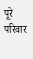पूरे परिवार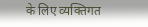के लिए व्यक्तिगत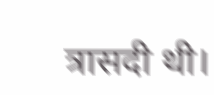त्रासदी थी।